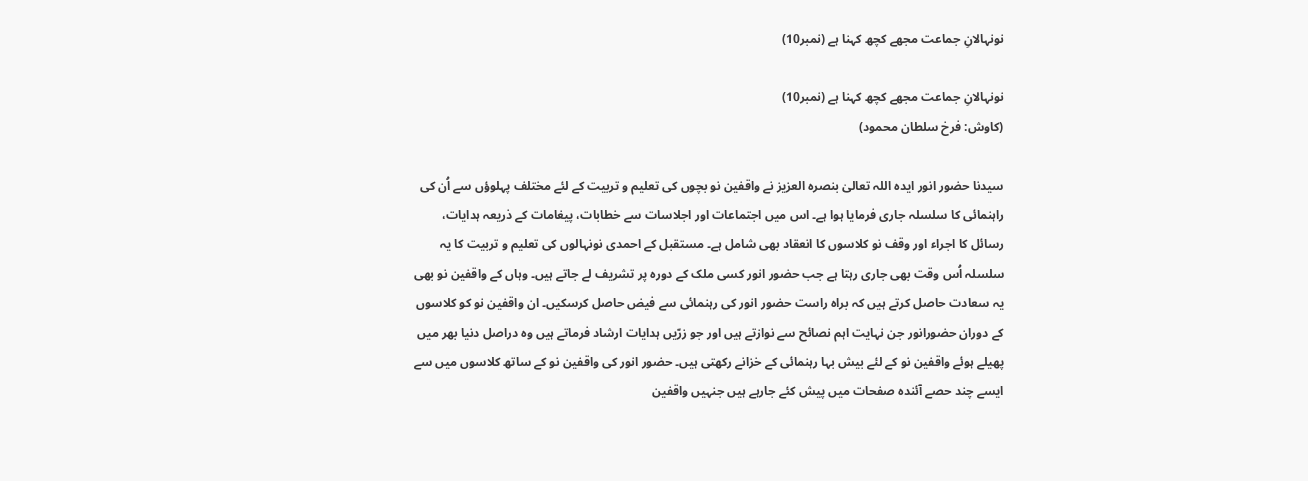نونہالانِ جماعت مجھے کچھ کہنا ہے (نمبر10)

نونہالانِ جماعت مجھے کچھ کہنا ہے (نمبر10)
(کاوش: فرخ سلطان محمود)

سیدنا حضور انور ایدہ اللہ تعالیٰ بنصرہ العزیز نے واقفین نو بچوں کی تعلیم و تربیت کے لئے مختلف پہلوؤں سے اُن کی راہنمائی کا سلسلہ جاری فرمایا ہوا ہے۔ اس میں اجتماعات اور اجلاسات سے خطابات، پیغامات کے ذریعہ ہدایات، رسائل کا اجراء اور وقف نو کلاسوں کا انعقاد بھی شامل ہے۔ مستقبل کے احمدی نونہالوں کی تعلیم و تربیت کا یہ سلسلہ اُس وقت بھی جاری رہتا ہے جب حضور انور کسی ملک کے دورہ پر تشریف لے جاتے ہیں۔ وہاں کے واقفین نو بھی یہ سعادت حاصل کرتے ہیں کہ براہ راست حضور انور کی رہنمائی سے فیض حاصل کرسکیں۔ ان واقفین نو کو کلاسوں کے دوران حضورانور جن نہایت اہم نصائح سے نوازتے ہیں اور جو زرّیں ہدایات ارشاد فرماتے ہیں وہ دراصل دنیا بھر میں پھیلے ہوئے واقفین نو کے لئے بیش بہا رہنمائی کے خزانے رکھتی ہیں۔ حضور انور کی واقفین نو کے ساتھ کلاسوں میں سے ایسے چند حصے آئندہ صفحات میں پیش کئے جارہے ہیں جنہیں واقفین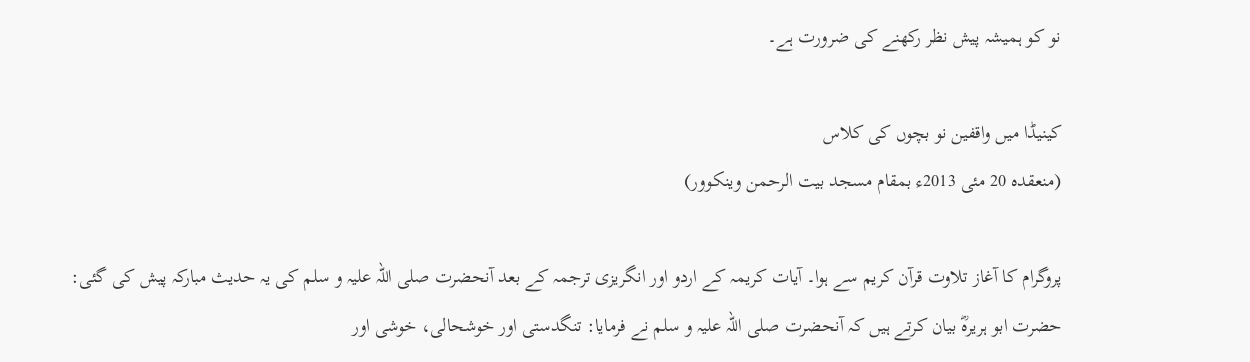نو کو ہمیشہ پیش نظر رکھنے کی ضرورت ہے۔

کینیڈا میں واقفین نو بچوں کی کلاس
(منعقدہ 20 مئی 2013ء بمقام مسجد بیت الرحمن وینکوور)

پروگرام کا آغاز تلاوت قرآن کریم سے ہوا۔ آیات کریمہ کے اردو اور انگریزی ترجمہ کے بعد آنحضرت صلی اللہ علیہ و سلم کی یہ حدیث مبارکہ پیش کی گئی:
حضرت ابو ہریرہؓ بیان کرتے ہیں کہ آنحضرت صلی اللہ علیہ و سلم نے فرمایا: تنگدستی اور خوشحالی، خوشی اور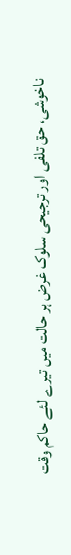ناخوشی، حق تلفی اور ترجیحی سلوک غرض ہر حالت میں تیرے لئے حاکم وقت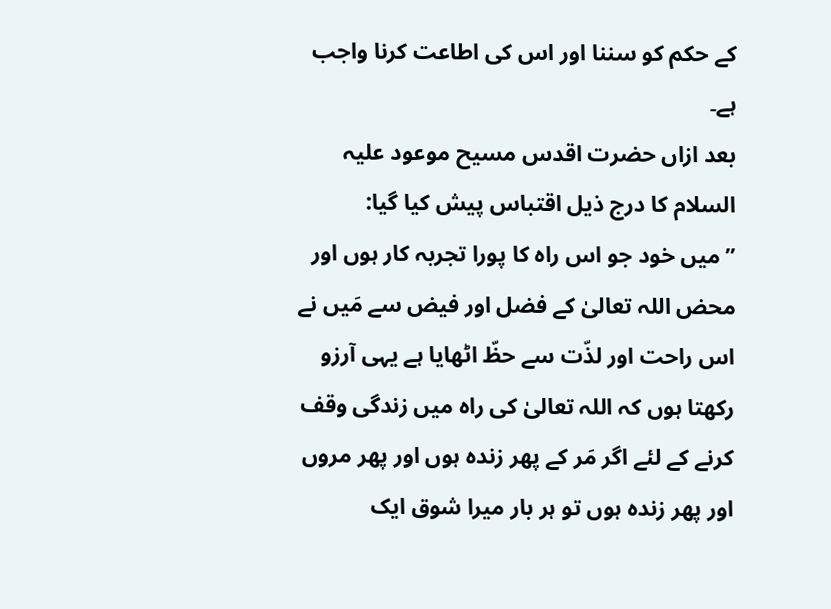کے حکم کو سننا اور اس کی اطاعت کرنا واجب ہے۔
بعد ازاں حضرت اقدس مسیح موعود علیہ السلام کا درج ذیل اقتباس پیش کیا گیا:
’’میں خود جو اس راہ کا پورا تجربہ کار ہوں اور محض اللہ تعالیٰ کے فضل اور فیض سے مَیں نے اس راحت اور لذّت سے حظّ اٹھایا ہے یہی آرزو رکھتا ہوں کہ اللہ تعالیٰ کی راہ میں زندگی وقف کرنے کے لئے اگر مَر کے پھر زندہ ہوں اور پھر مروں اور پھر زندہ ہوں تو ہر بار میرا شوق ایک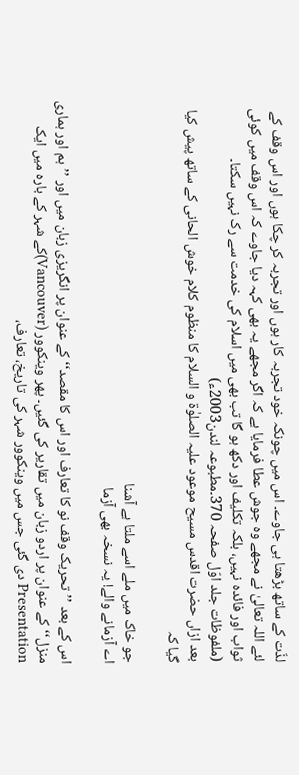لذّت کے ساتھ بڑھتا ہی جاوے۔ اس میں چونکہ خود تجربہ کار ہوں اور تجربہ کر چکا ہوں اور اس وقف کے لئے اللہ تعالیٰ نے مجھے وہ جوش عطا فرمایا ہے کہ اگر مجھے یہ بھی کہہ دیا جاوے کہ اس وقف میں کوئی ثواب اور فائدہ نہیں، بلکہ تکلیف اور دکھ ہو گا تب بھی میں اسلام کی خدمت سے رک نہیں سکتا۔
(ملفوظات جلد اوّل صفحہ 370۔مطبوعہ لندن2003ء)
بعد ازاں حضرت اقدس مسیح موعود علیہ الصلوٰۃ و السلام کا منظوم کلام خوش الحانی کے ساتھ پیش کیا گیا کہ

جو خاک میں ملے اسے ملتا ہے آشنا
اے آزمانے والے! یہ نسخہ بھی آزما

اس کے بعد ’’تحریک وقف نو کا تعارف اور اس کا مقصد‘‘ کے عنوان پر انگریزی زبان میں اور ’’ہم اور ہماری منزل‘‘ کے عنوان پر اردو زبان میں تقاریر کی گئیں۔ پھر وینکوور (Vancouver)کے شہر کے بارہ میں ایک Presentation دی گئی جس میں وینکوور شہر کی تاریخ، تعارف،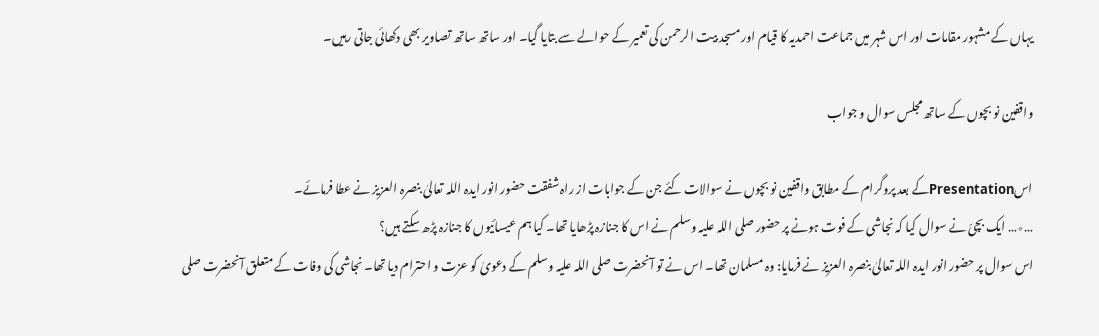یہاں کے مشہور مقامات اور اس شہر میں جماعت احمدیہ کا قیام اور مسجد بیت الرحمن کی تعمیر کے حوالے سے بتایا گیا۔ اور ساتھ ساتھ تصاویر بھی دکھائی جاتی رہیں۔

واقفین نو بچوں کے ساتھ مجلس سوال و جواب

اسPresentationکے بعد پروگرام کے مطابق واقفین نو بچوں نے سوالات کئے جن کے جوابات از راہ شفقت حضور انور ایدہ اللہ تعالیٰ بنصرہ العزیز نے عطا فرمائے۔
…٭… ایک بچیّ نے سوال کیا کہ نجاشی کے فوت ہونے پر حضور صلی اللہ علیہ وسلم نے اس کا جنازہ پڑھایا تھا۔ کیا ہم عیسائیوں کا جنازہ پڑھ سکتے ہیں؟
اس سوال پر حضور انور ایدہ اللہ تعالیٰ بنصرہ العزیز نے فرمایا: وہ مسلمان تھا۔ اس نے تو آنحضرت صلی اللہ علیہ وسلم کے دعویٰ کو عزت و احترام دیا تھا۔ نجاشی کی وفات کے متعلق آنحضرت صلی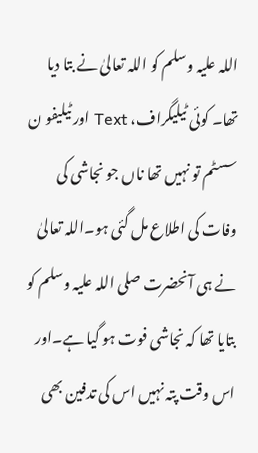اللہ علیہ وسلم کو اللہ تعالیٰ نے بتا دیا تھا۔ کوئی ٹیلیگراف، Text اور ٹیلیفو ن سسٹم تو نہیں تھا ناں جو نجاشی کی وفات کی اطلاع مل گئی ہو۔اللہ تعالیٰ نے ہی آنحضرت صلی اللہ علیہ وسلم کو بتایا تھا کہ نجاشی فوت ہو گیا ہے۔اور اس وقت پتہ نہیں اس کی تدفین بھی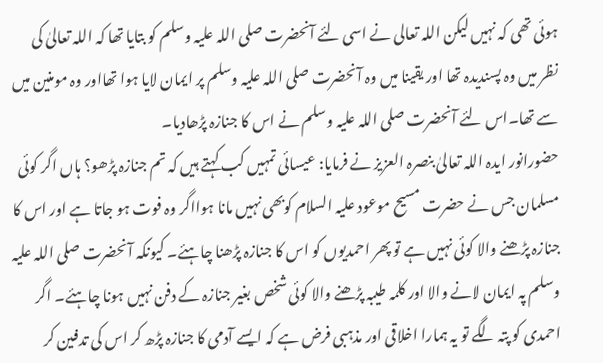ہوئی تھی کہ نہیں لیکن اللہ تعالی نے اسی لئے آنحضرت صلی اللہ علیہ وسلم کو بتایا تھا کہ اللہ تعالیٰ کی نظر میں وہ پسندیدہ تھا اور یقینا میں وہ آنحضرت صلی اللہ علیہ وسلم پر ایمان لایا ہوا تھااور وہ مومنین میں سے تھا۔اس لئے آنحضرت صلی اللہ علیہ وسلم نے اس کا جنازہ پڑھادیا۔
حضورانور ایدہ اللہ تعالیٰ بنصرہ العزیز نے فرمایا: عیسائی تمہیں کب کہتے ہیں کہ تم جنازہ پڑھو؟ ہاں اگر کوئی مسلمان جس نے حضرت مسیح موعود علیہ السلام کوبھی نہیں مانا ہوااگر وہ فوت ہو جاتا ہے اور اس کا جنازہ پڑھنے والا کوئی نہیں ہے تو پھر احمدیوں کو اس کا جنازہ پڑھنا چاہئے۔ کیونکہ آنحضرت صلی اللہ علیہ وسلم پہ ایمان لانے والا اور کلمہ طیبہ پڑھنے والا کوئی شخص بغیر جنازہ کے دفن نہیں ہونا چاہئے۔ اگر احمدی کو پتہ لگے تو یہ ہمارا اخلاقی اور مذہبی فرض ہے کہ ایسے آدمی کا جنازہ پڑھ کر اس کی تدفین کر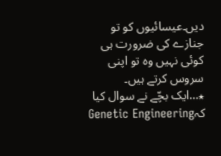دیں۔عیسائیوں کو تو جنازے کی ضرورت ہی کوئی نہیں وہ تو اپنی سروس کرتے ہیں۔
٭…ایک بچّے نے سوال کیا کہGenetic Engineering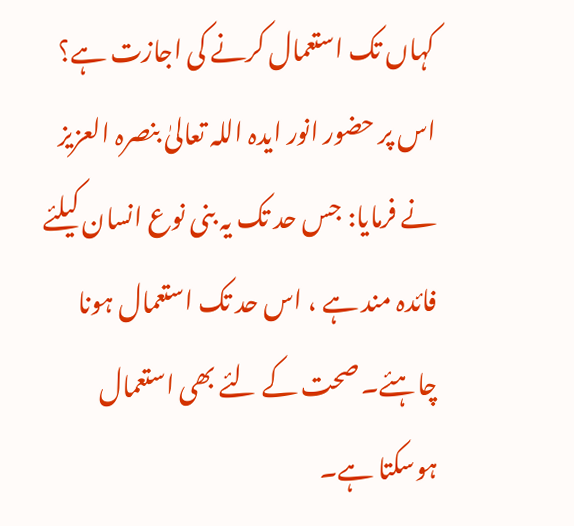کہاں تک استعمال کرنے کی اجازت ہے؟
اس پر حضور انور ایدہ اللہ تعالیٰ بنصرہ العزیز نے فرمایا: جس حد تک یہ بنی نوع انسان کیلئے فائدہ مند ہے ، اس حد تک استعمال ہونا چاہئے۔ صحت کے لئے بھی استعمال ہوسکتا ہے۔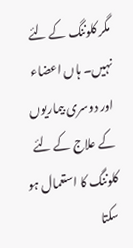مگر کلوننگ کے لئے نہیں۔ ہاں اعضاء اور دوسری بیماریوں کے علاج کے لئے کلوننگ کا استعمال ہو سکتا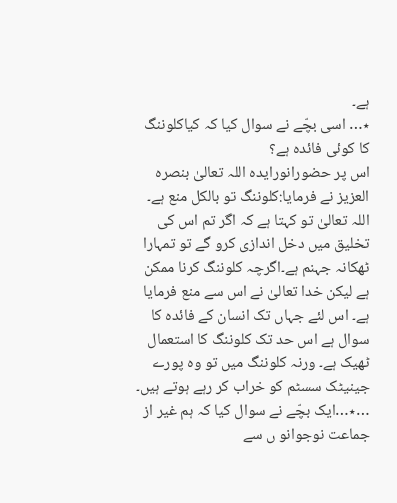ہے۔
٭… اسی بچّے نے سوال کیا کہ کیاکلوننگ کا کوئی فائدہ ہے؟
اس پر حضورانورایدہ اللہ تعالیٰ بنصرہ العزیز نے فرمایا:کلوننگ تو بالکل منع ہے۔ اللہ تعالیٰ تو کہتا ہے کہ اگر تم اس کی تخلیق میں دخل اندازی کرو گے تو تمہارا ٹھکانہ جہنم ہے۔اگرچہ کلوننگ کرنا ممکن ہے لیکن خدا تعالیٰ نے اس سے منع فرمایا ہے۔ اس لئے جہاں تک انسان کے فائدہ کا سوال ہے اس حد تک کلوننگ کا استعمال ٹھیک ہے۔ ورنہ کلوننگ میں تو وہ پورے جینیٹک سسٹم کو خراب کر رہے ہوتے ہیں۔
…٭…ایک بچّے نے سوال کیا کہ ہم غیر از جماعت نوجوانو ں سے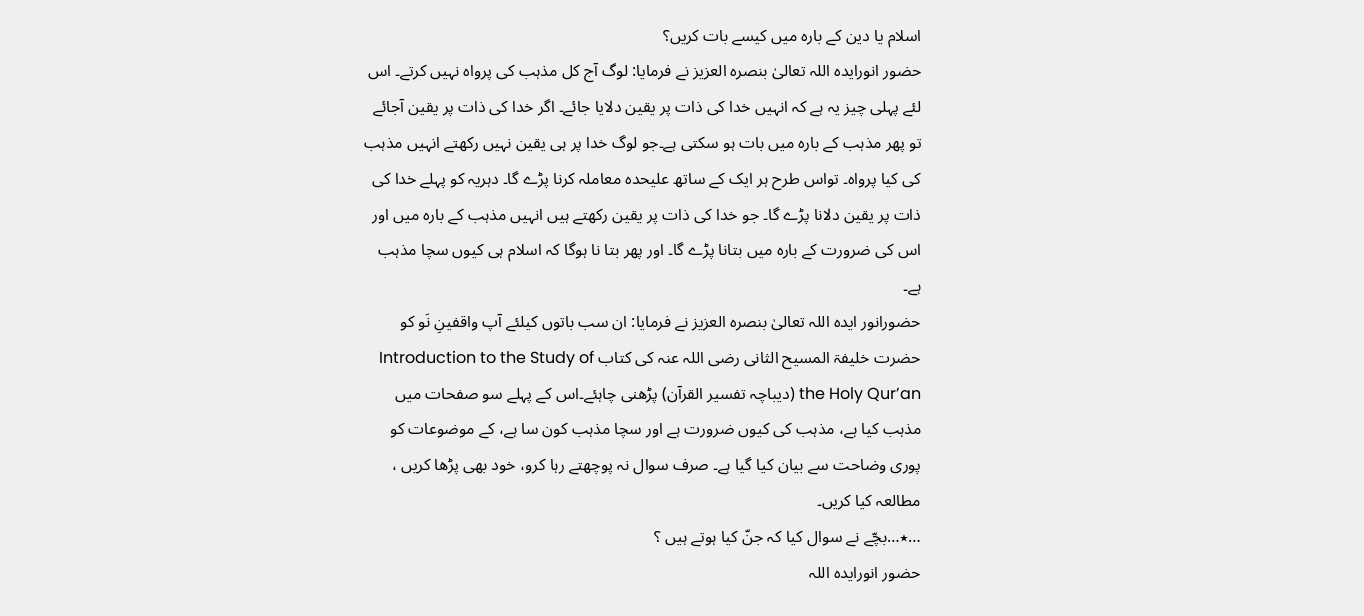اسلام یا دین کے بارہ میں کیسے بات کریں؟
حضور انورایدہ اللہ تعالیٰ بنصرہ العزیز نے فرمایا: لوگ آج کل مذہب کی پرواہ نہیں کرتے۔ اس لئے پہلی چیز یہ ہے کہ انہیں خدا کی ذات پر یقین دلایا جائے۔ اگر خدا کی ذات پر یقین آجائے تو پھر مذہب کے بارہ میں بات ہو سکتی ہے۔جو لوگ خدا پر ہی یقین نہیں رکھتے انہیں مذہب کی کیا پرواہ۔ تواس طرح ہر ایک کے ساتھ علیحدہ معاملہ کرنا پڑے گا۔ دہریہ کو پہلے خدا کی ذات پر یقین دلانا پڑے گا۔ جو خدا کی ذات پر یقین رکھتے ہیں انہیں مذہب کے بارہ میں اور اس کی ضرورت کے بارہ میں بتانا پڑے گا۔ اور پھر بتا نا ہوگا کہ اسلام ہی کیوں سچا مذہب ہے۔
حضورانور ایدہ اللہ تعالیٰ بنصرہ العزیز نے فرمایا: ان سب باتوں کیلئے آپ واقفینِ نَو کو حضرت خلیفۃ المسیح الثانی رضی اللہ عنہ کی کتاب Introduction to the Study of the Holy Qur’an (دیباچہ تفسیر القرآن) پڑھنی چاہئے۔اس کے پہلے سو صفحات میں مذہب کیا ہے، مذہب کی کیوں ضرورت ہے اور سچا مذہب کون سا ہے، کے موضوعات کو پوری وضاحت سے بیان کیا گیا ہے۔ صرف سوال نہ پوچھتے رہا کرو، خود بھی پڑھا کریں ، مطالعہ کیا کریں۔
…٭…بچّے نے سوال کیا کہ جنّ کیا ہوتے ہیں ؟
حضور انورایدہ اللہ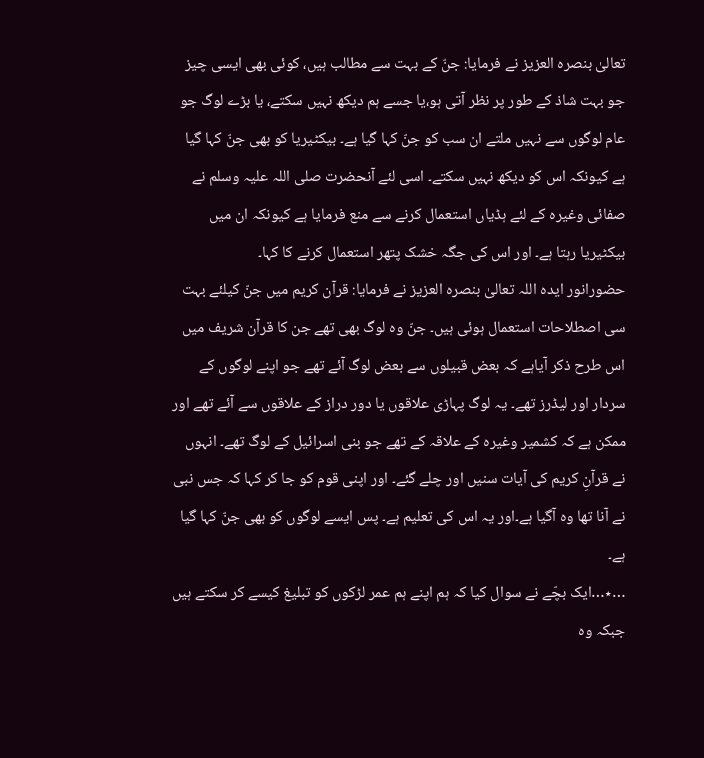تعالیٰ بنصرہ العزیز نے فرمایا: جنّ کے بہت سے مطالب ہیں، کوئی بھی ایسی چیز جو بہت شاذ کے طور پر نظر آتی ہو،یا جسے ہم دیکھ نہیں سکتے، یا بڑے لوگ جو عام لوگوں سے نہیں ملتے ان سب کو جنّ کہا گیا ہے۔ بیکٹیریا کو بھی جنّ کہا گیا ہے کیونکہ اس کو دیکھ نہیں سکتے۔ اسی لئے آنحضرت صلی اللہ علیہ وسلم نے صفائی وغیرہ کے لئے ہڈیاں استعمال کرنے سے منع فرمایا ہے کیونکہ ان میں بیکٹیریا رہتا ہے۔ اور اس کی جگہ خشک پتھر استعمال کرنے کا کہا۔
حضورانور ایدہ اللہ تعالیٰ بنصرہ العزیز نے فرمایا: قرآن کریم میں جنّ کیلئے بہت سی اصطلاحات استعمال ہوئی ہیں۔ جنّ وہ لوگ بھی تھے جن کا قرآن شریف میں اس طرح ذکر آیاہے کہ بعض قبیلوں سے بعض لوگ آئے تھے جو اپنے لوگوں کے سردار اور لیڈرز تھے۔ یہ لوگ پہاڑی علاقوں یا دور دراز کے علاقوں سے آئے تھے اور ممکن ہے کہ کشمیر وغیرہ کے علاقہ کے تھے جو بنی اسرائیل کے لوگ تھے۔ انہوں نے قرآنِ کریم کی آیات سنیں اور چلے گئے۔ اور اپنی قوم کو جا کر کہا کہ جس نبی نے آنا تھا وہ آگیا ہے۔اور یہ اس کی تعلیم ہے۔ پس ایسے لوگوں کو بھی جنّ کہا گیا ہے۔
…٭…ایک بچّے نے سوال کیا کہ ہم اپنے ہم عمر لڑکوں کو تبلیغ کیسے کر سکتے ہیں جبکہ وہ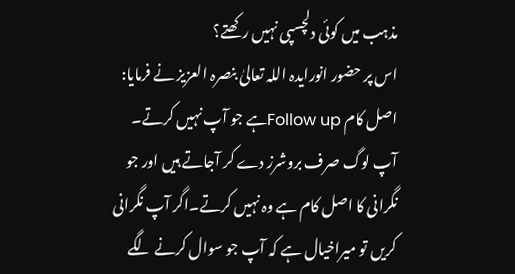مذہب میں کوئی دلچسپی نہیں رکھتے؟
اس پر حضور انورایدہ اللہ تعالیٰ بنصرہ العزیز نے فرمایا: اصل کام Follow upہے جو آپ نہیں کرتے۔ آپ لوگ صرف بروشرز دے کر آجاتے ہیں اور جو نگرانی کا اصل کام ہے وہ نہیں کرتے۔اگر آپ نگرانی کریں تو میراخیال ہے کہ آپ جو سوال کرنے لگے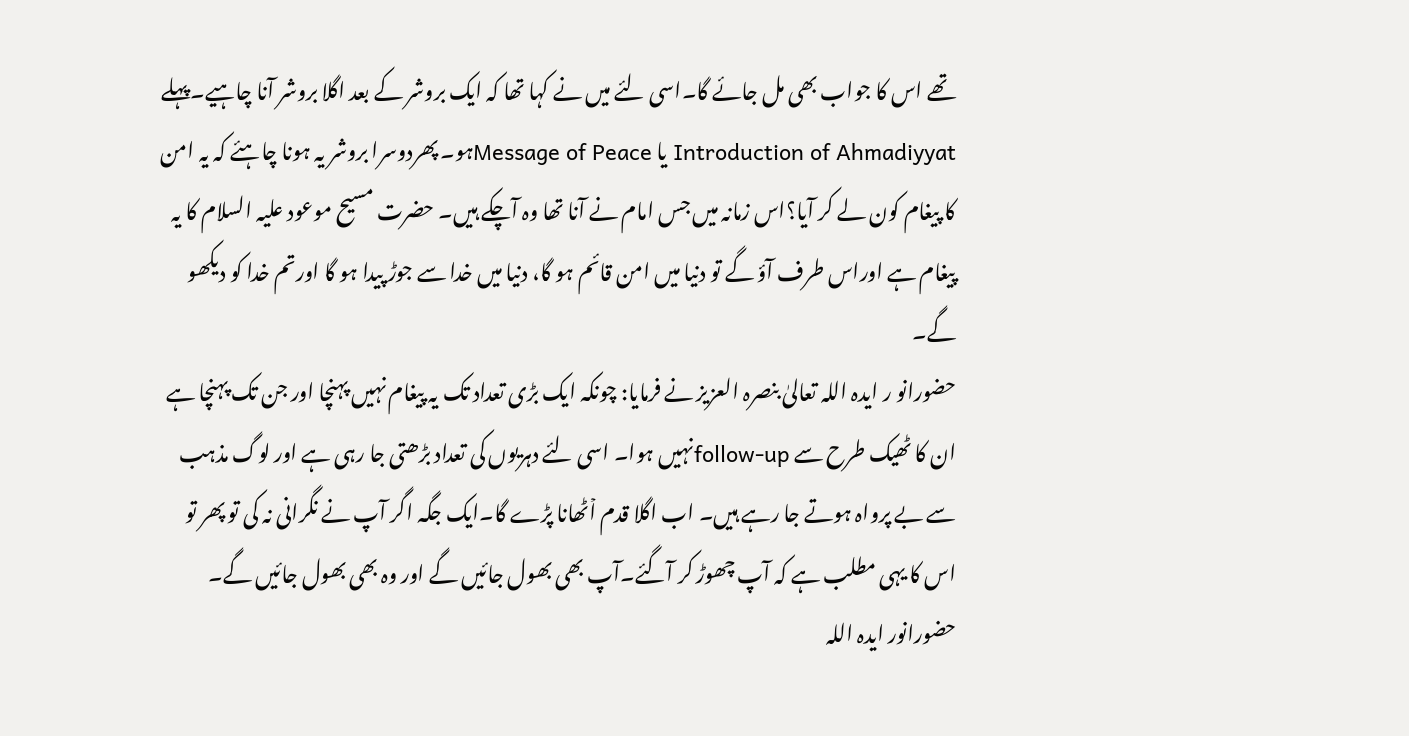تھے اس کا جواب بھی مل جائے گا۔اسی لئے میں نے کہا تھا کہ ایک بروشر کے بعد اگلا بروشر آنا چاہیے۔پہلے Introduction of Ahmadiyyat یا Message of Peaceہو۔ پھردوسرا بروشر یہ ہونا چاہئے کہ یہ امن کا پیغام کون لے کر آیا؟اس زمانہ میں جس امام نے آنا تھا وہ آچکے ہیں۔ حضرت مسیح موعود علیہ السلام کا یہ پیغام ہے اوراس طرف آؤ گے تو دنیا میں امن قائم ہو گا، دنیا میں خدا سے جوڑ پیدا ہو گا اورتم خدا کو دیکھو گے۔
حضورانو ر ایدہ اللہ تعالیٰ بنصرہ العزیز نے فرمایا: چونکہ ایک بڑی تعداد تک یہ پیغام نہیں پہنچا اور جن تک پہنچا ہے ان کا ٹھیک طرح سے follow-upنہیں ہوا۔ اسی لئے دہریوں کی تعداد بڑھتی جا رہی ہے اور لوگ مذہب سے بے پرواہ ہوتے جا رہے ہیں۔ اب اگلا قدم اۡٹھانا پڑے گا۔ایک جگہ اگر آپ نے نگرانی نہ کی تو پھر تو اس کا یہی مطلب ہے کہ آپ چھوڑ کر آگئے۔آپ بھی بھول جائیں گے اور وہ بھی بھول جائیں گے۔
حضورانور ایدہ اللہ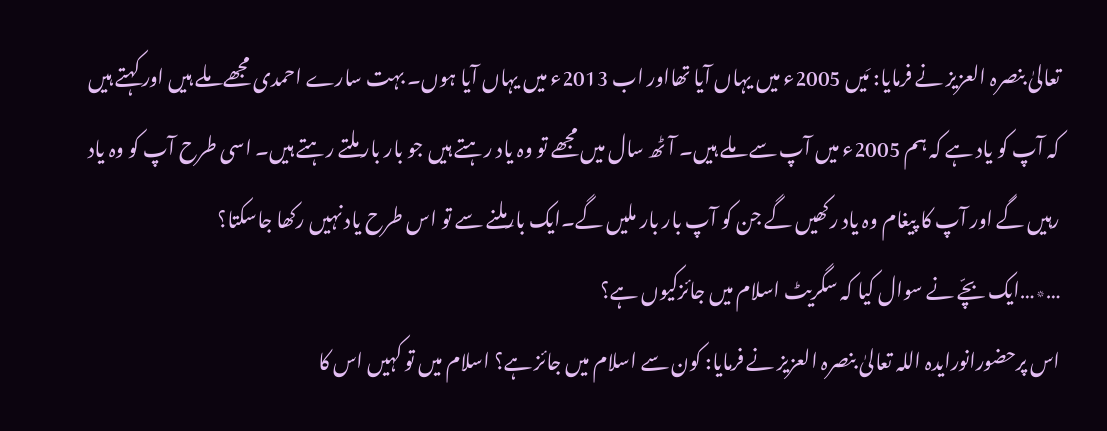تعالیٰ بنصرہ العزیز نے فرمایا: مَیں 2005ء میں یہاں آیا تھااور اب 2013ء میں یہاں آیا ہوں۔ بہت سارے احمدی مجھے ملے ہیں اور کہتے ہیں کہ آپ کو یاد ہے کہ ہم 2005ء میں آپ سے ملے ہیں۔ آٹھ سال میں مجھے تو وہ یاد رہتے ہیں جو بار بار ملتے رہتے ہیں۔ اسی طرح آپ کو وہ یاد رہیں گے اور آپ کا پیغام وہ یاد رکھیں گے جن کو آپ بار بار ملیں گے۔ایک بارملنے سے تو اس طرح یاد نہیں رکھا جاسکتا؟
…٭…ایک بچّے نے سوال کیا کہ سگریٹ اسلام میں جائزکیوں ہے؟
اس پرحضورانورایدہ اللہ تعالیٰ بنصرہ العزیز نے فرمایا: کون سے اسلام میں جائز ہے؟ اسلام میں تو کہیں اس کا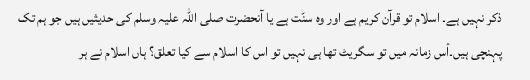ذکر نہیں ہے۔ اسلام تو قرآن کریم ہے اور وہ سنّت ہے یا آنحضرت صلی اللہ علیہ وسلم کی حدیثیں ہیں جو ہم تک پہنچی ہیں۔اۡس زمانہ میں تو سگریٹ تھا ہی نہیں تو اس کا اسلام سے کیا تعلق؟ ہاں اسلام نے ہر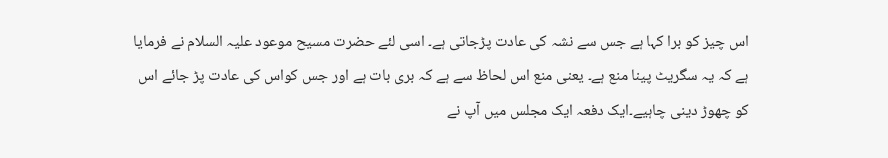اس چیز کو برا کہا ہے جس سے نشہ کی عادت پڑجاتی ہے۔ اسی لئے حضرت مسیح موعود علیہ السلام نے فرمایا ہے کہ یہ سگریٹ پینا منع ہے۔ یعنی منع اس لحاظ سے ہے کہ بری بات ہے اور جس کواس کی عادت پڑ جائے اس کو چھوڑ دینی چاہیے۔ایک دفعہ ایک مجلس میں آپ نے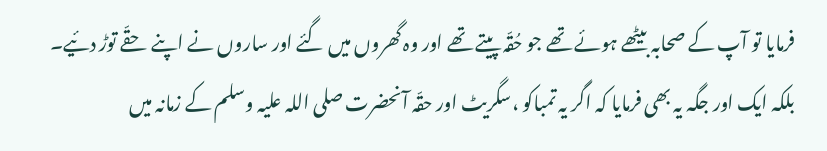فرمایا تو آپ کے صحابہ بیٹھے ہوئے تھے جو حُقّہ پیتے تھے اور وہ گھروں میں گئے اور ساروں نے اپنے حقّے توڑ دئیے۔ بلکہ ایک اور جگہ یہ بھی فرمایا کہ اگر یہ تمباکو ،سگریٹ اور حقّہ آنحضرت صلی اللہ علیہ وسلم کے زمانہ میں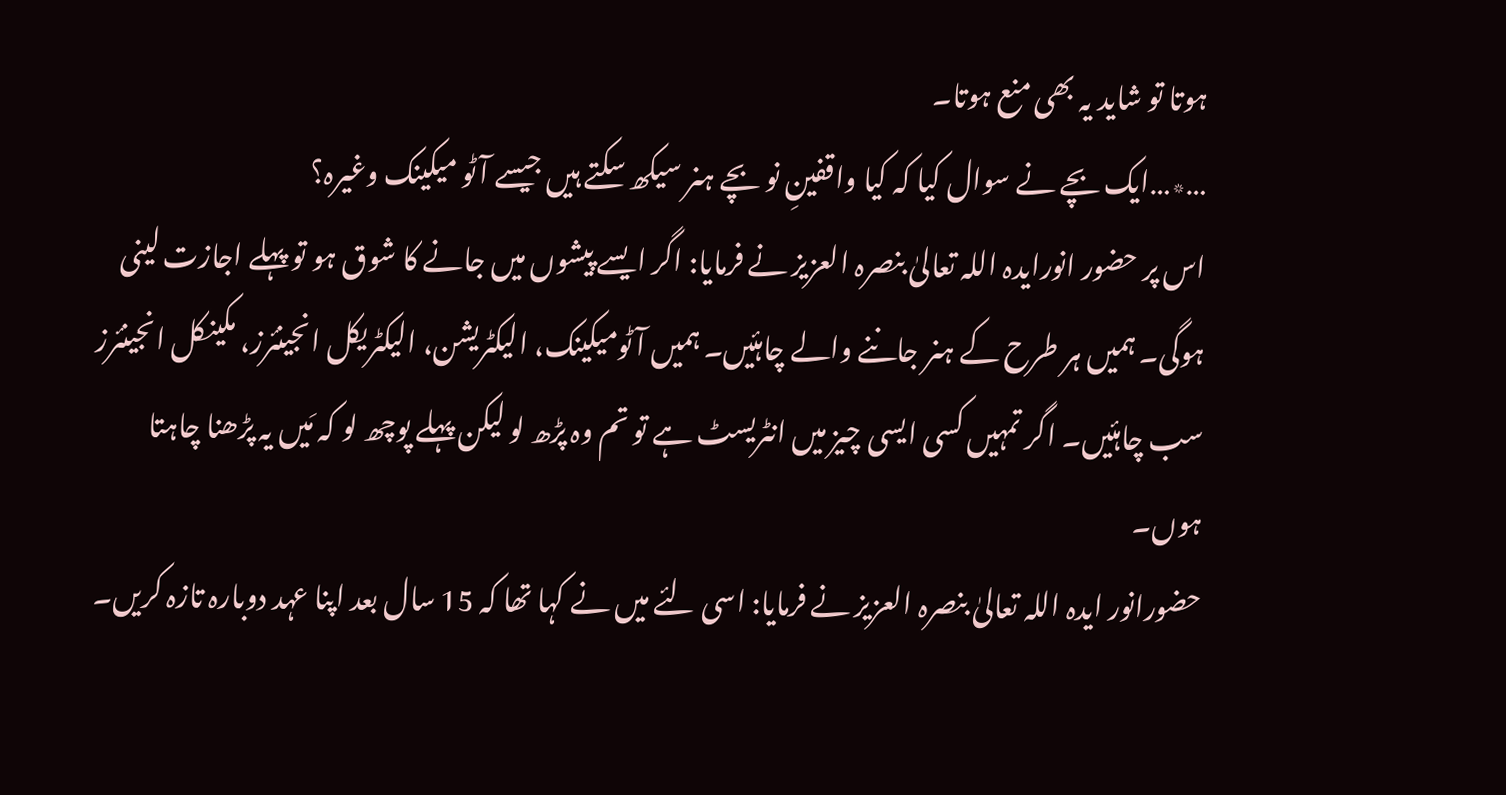ہوتا تو شاید یہ بھی منع ہوتا۔
…٭…ایک بچے نے سوال کیا کہ کیا واقفینِ نو بچے ہنر سیکھ سکتے ہیں جیسے آٹو میکینک وغیرہ؟
اس پر حضور انورایدہ اللہ تعالیٰ بنصرہ العزیز نے فرمایا: اگر ایسے پیشوں میں جانے کا شوق ہو تو پہلے اجازت لینی ہوگی۔ ہمیں ہر طرح کے ہنر جاننے والے چاہئیں۔ ہمیں آٹومیکینک، الیکٹریشن، الیکٹریکل انجینئرز، مکینکل انجینئرز سب چاہئیں۔ اگر تمہیں کسی ایسی چیز میں انٹریسٹ ہے تو تم وہ پڑھ لو لیکن پہلے پوچھ لو کہ مَیں یہ پڑھنا چاہتا ہوں۔
حضورانور ایدہ اللہ تعالیٰ بنصرہ العزیز نے فرمایا: اسی لئے میں نے کہا تھا کہ 15 سال بعد اپنا عہد دوبارہ تازہ کریں۔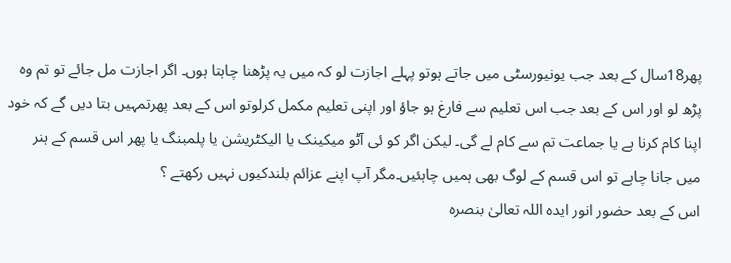پھر18سال کے بعد جب یونیورسٹی میں جاتے ہوتو پہلے اجازت لو کہ میں یہ پڑھنا چاہتا ہوں۔ اگر اجازت مل جائے تو تم وہ پڑھ لو اور اس کے بعد جب اس تعلیم سے فارغ ہو جاؤ اور اپنی تعلیم مکمل کرلوتو اس کے بعد پھرتمہیں بتا دیں گے کہ خود اپنا کام کرنا ہے یا جماعت تم سے کام لے گی۔ لیکن اگر کو ئی آٹو میکینک یا الیکٹریشن یا پلمبنگ یا پھر اس قسم کے ہنر میں جانا چاہے تو اس قسم کے لوگ بھی ہمیں چاہئیں۔مگر آپ اپنے عزائم بلندکیوں نہیں رکھتے ؟
اس کے بعد حضور انور ایدہ اللہ تعالیٰ بنصرہ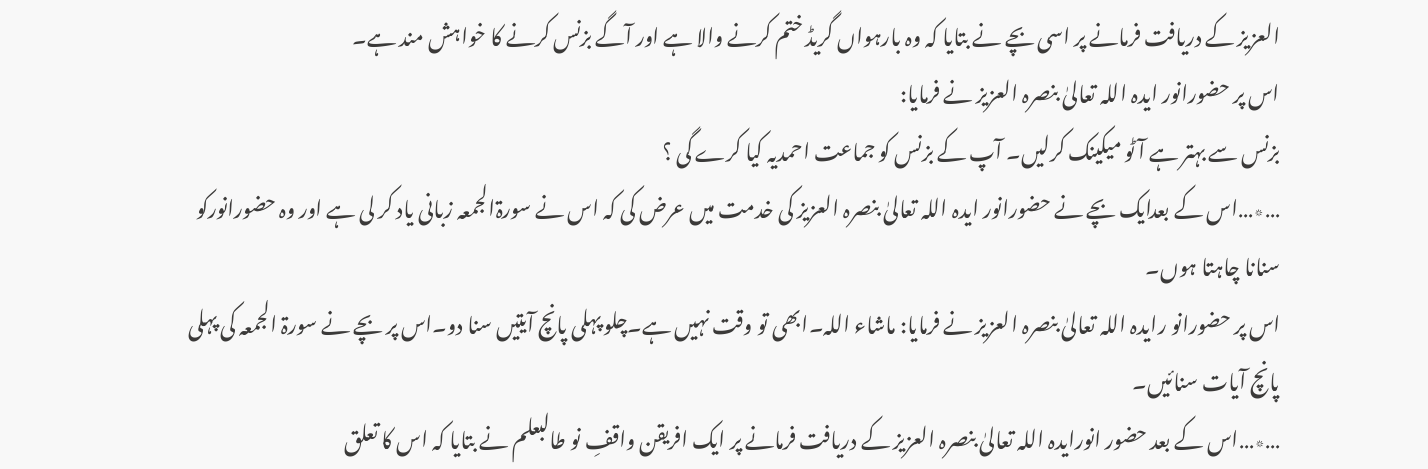العزیز کے دریافت فرمانے پر اسی بچے نے بتایا کہ وہ بارہواں گریڈ ختم کرنے والا ہے اور آگے بزنس کرنے کا خواہش مند ہے۔
اس پر حضورانور ایدہ اللہ تعالیٰ بنصرہ العزیز نے فرمایا:
بزنس سے بہتر ہے آٹو میکینک کرلیں۔ آپ کے بزنس کو جماعت احمدیہ کیا کرے گی ؟
…٭…اس کے بعدایک بچے نے حضورانور ایدہ اللہ تعالیٰ بنصرہ العزیز کی خدمت میں عرض کی کہ اس نے سورۃالجمعہ زبانی یاد کر لی ہے اور وہ حضورانورکو سنانا چاہتا ہوں۔
اس پر حضورانو رایدہ اللہ تعالیٰ بنصرہ العزیز نے فرمایا: ماشاء اللہ۔ابھی تو وقت نہیں ہے۔چلو پہلی پانچ آیتیں سنا دو۔اس پر بچے نے سورۃ الجمعہ کی پہلی پانچ آیات سنائیں۔
…٭…اس کے بعد حضور انورایدہ اللہ تعالیٰ بنصرہ العزیز کے دریافت فرمانے پر ایک افریقن واقفِ نو طالبعلم نے بتایا کہ اس کا تعلق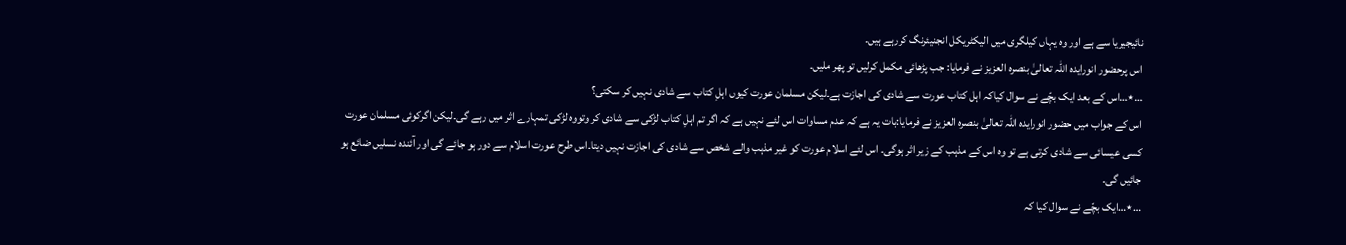نائیجیریا سے ہے اور وہ یہاں کیلگری میں الیکٹریکل انجنیئرنگ کررہے ہیں۔
اس پرحضور انورایدہ اللہ تعالیٰ بنصرہ العزیز نے فرمایا: جب پڑھائی مکمل کرلیں تو پھر ملیں۔
…٭…اس کے بعد ایک بچّے نے سوال کیاکہ اہل کتاب عورت سے شادی کی اجازت ہے۔لیکن مسلمان عورت کیوں اہلِ کتاب سے شادی نہیں کر سکتی؟
اس کے جواب میں حضور انورایدہ اللہ تعالیٰ بنصرہ العزیز نے فرمایا:بات یہ ہے کہ عدم مساوات اس لئے نہیں ہے کہ اگر تم اہلِ کتاب لڑکی سے شادی کر وتووہ لڑکی تمہارے اثر میں رہے گی۔لیکن اگرکوئی مسلمان عورت کسی عیسائی سے شادی کرتی ہے تو وہ اس کے مذہب کے زیر اثر ہوگی۔ اس لئے اسلام عورت کو غیر مذہب والے شخص سے شادی کی اجازت نہیں دیتا۔اس طرح عورت اسلام سے دور ہو جائے گی اور آئندہ نسلیں ضائع ہو جائیں گی۔
…٭…ایک بچّے نے سوال کیا کہ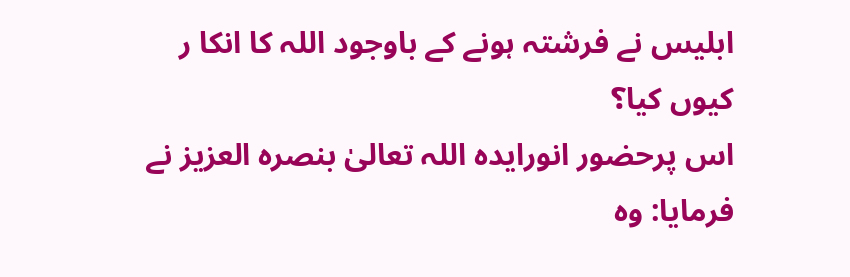ابلیس نے فرشتہ ہونے کے باوجود اللہ کا انکا ر کیوں کیا؟
اس پرحضور انورایدہ اللہ تعالیٰ بنصرہ العزیز نے فرمایا: وہ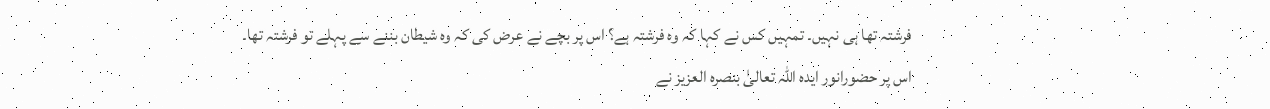فرشتہ تھا ہی نہیں۔ تمہیں کس نے کہا کہ وہ فرشتہ ہے؟ اس پر بچے نے عرض کی کہ وہ شیطان بننے سے پہلے تو فرشتہ تھا۔
اس پر حضورانور ایدہ اللہ تعالیٰ بنصرہ العزیز نے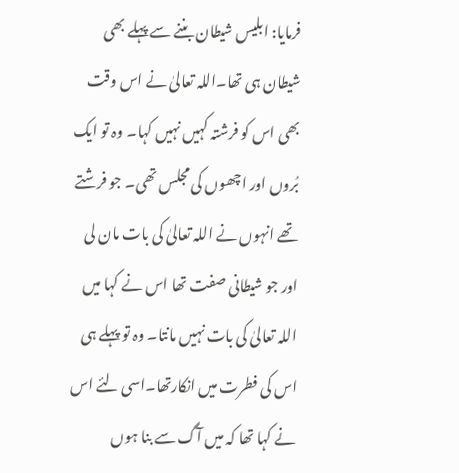فرمایا: ابلیس شیطان بننے سے پہلے بھی شیطان ہی تھا۔اللہ تعالیٰ نے اس وقت بھی اس کو فرشتہ کہیں نہیں کہا۔ وہ تو ایک بُروں اور اچھوں کی مجلس تھی۔ جو فرشتے تھے انہوں نے اللہ تعالیٰ کی بات مان لی اور جو شیطانی صفت تھا اس نے کہا میں اللہ تعالیٰ کی بات نہیں مانتا۔ وہ تو پہلے ہی اس کی فطرت میں انکارتھا۔اسی لئے اس نے کہا تھا کہ میں آگ سے بنا ہوں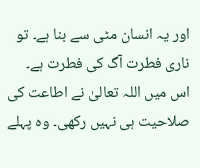اور یہ انسان مٹی سے بنا ہے۔ تو ناری فطرت آگ کی فطرت ہے۔ اس میں اللہ تعالیٰ نے اطاعت کی صلاحیت ہی نہیں رکھی۔ وہ پہلے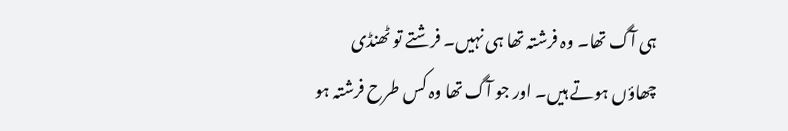ہی آگ تھا۔ وہ فرشتہ تھا ہی نہیں۔ فرشتے تو ٹھنڈی چھاؤں ہوتے ہیں۔ اور جو آگ تھا وہ کس طرح فرشتہ ہو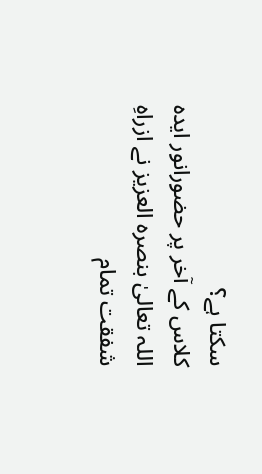سکتا ہے؟
کلاس کے آخر پر حضورانور ایدہ اللہ تعالیٰ بنصرہ العزیز نے ازراہِ شفقت تمام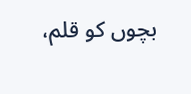بچوں کو قلم،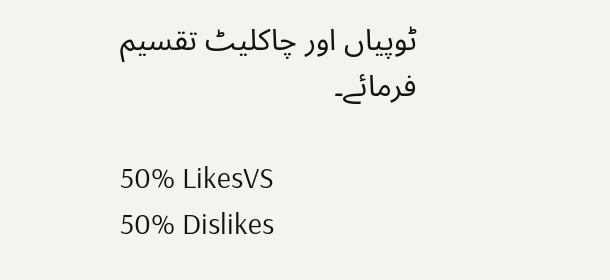ٹوپیاں اور چاکلیٹ تقسیم فرمائے۔

50% LikesVS
50% Dislikes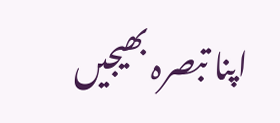اپنا تبصرہ بھیجیں